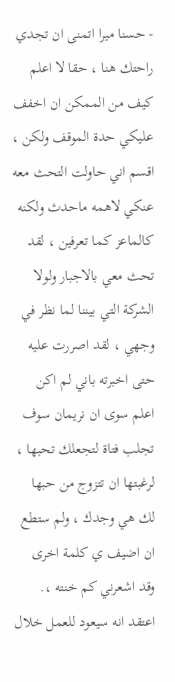- حسنا ميرا اتمنى ان تجدي راحتك هنا ، حقا لا اعلم كيف من الممكن ان اخفف عليكي حدة الموقف ولكن ، اقسم اني حاولت التحث معه عنكي لاهمه ماحدث ولكنه كالماعز كما تعرفين ، لقد تحث معي بالاجبار ولولا الشركة التي بيننا لما نظر في وجهي ، لقد اصررت عليه حتى اخبرته باني لم اكن اعلم سوى ان نريمان سوف تجلب فتاة لتجعلك تحبها ، لرغبتها ان تتزوج من حبها لك هي وجدك ، ولم ستطع ان اضيف ي كلمة اخرى وقد اشعرني كم خنته ،. اعتقد انه سيعود للعمل خلال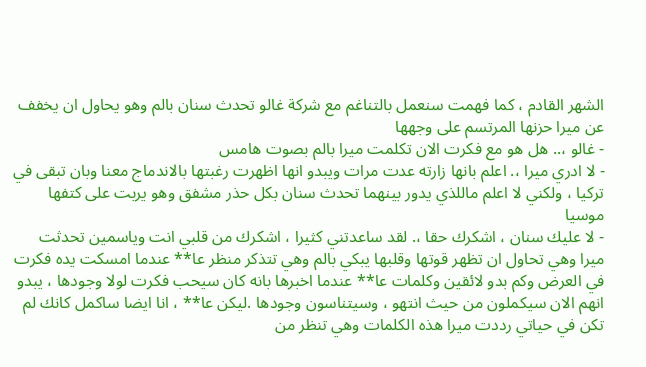الشهر القادم ، كما فهمت سنعمل بالتناغم مع شركة غالو تحدث سنان بالم وهو يحاول ان يخفف عن ميرا حزنها المرتسم على وجهها
- غالو ،.. هل هو مع فكرت الان تكلمت ميرا بالم بصوت هامس
- لا ادري ميرا ،. اعلم بانها زارته عدت مرات ويبدو انها اظهرت رغبتها بالاندماج معنا وبان تبقى في تركيا ، ولكني لا اعلم ماللذي يدور بينهما تحدث سنان بكل حذر مشفق وهو يربت على كتفها موسيا
- لا عليك سنان ، اشكرك حقا ،. لقد ساعدتني كثيرا ، اشكرك من قلبي انت وياسمين تحدثت ميرا وهي تحاول ان تظهر قوتها وقلبها يبكي بالم وهي تتذكر منظر عا** عندما امسكت يده فكرت في العرض وكم بدو لائقين وكلمات عا** عندما اخبرها بانه كان سيحب فكرت لولا وجودها ، يبدو انهم الان سيكملون من حيث انتهو ، وسيتناسون وجودها .ليكن عا** ، انا ايضا ساكمل كانك لم تكن في حياتي رددت ميرا هذه الكلمات وهي تنظر من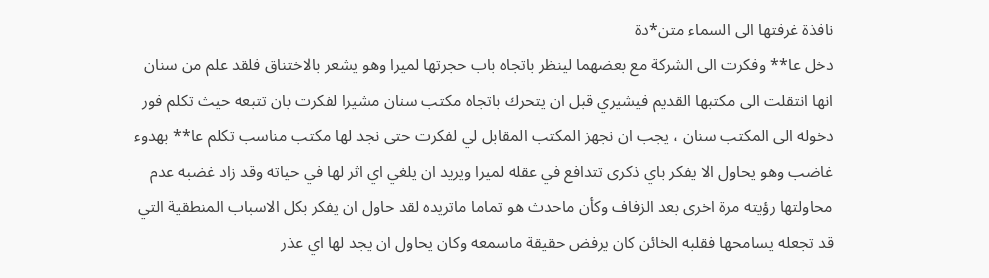نافذة غرفتها الى السماء متن*دة
دخل عا** وفكرت الى الشركة مع بعضهما لينظر باتجاه باب حجرتها لميرا وهو يشعر بالاختناق فلقد علم من سنان انها انتقلت الى مكتبها القديم فيشيري قبل ان يتحرك باتجاه مكتب سنان مشيرا لفكرت بان تتبعه حيث تكلم فور دخوله الى المكتب سنان ، يجب ان نجهز المكتب المقابل لي لفكرت حتى نجد لها مكتب مناسب تكلم عا** بهدوء غاضب وهو يحاول الا يفكر باي ذكرى تتدافع في عقله لميرا ويريد ان يلغي اي اثر لها في حياته وقد زاد غضبه عدم محاولتها رؤيته مرة اخرى بعد الزفاف وكأن ماحدث هو تماما ماتريده لقد حاول ان يفكر بكل الاسباب المنطقية التي قد تجعله يسامحها فقلبه الخائن كان يرفض حقيقة ماسمعه وكان يحاول ان يجد لها اي عذر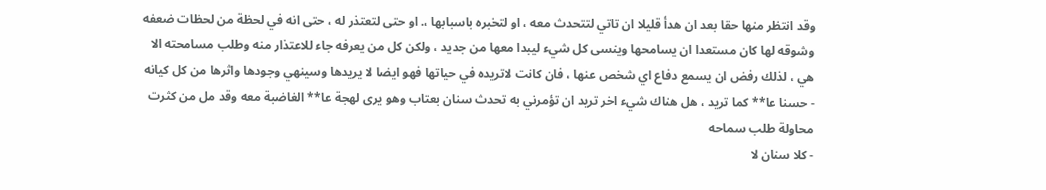وقد انتظر منها حقا بعد ان هدأ قليلا ان تاتي لتتحدث معه ، او لتخبره باسبابها ،. او حتى لتعتذر له ، حتى انه في لحظة من لحظات ضعفه وشوقه لها كان مستعدا ان يسامحها وينسى كل شيء ليبدا معها من جديد ، ولكن كل من يعرفه جاء للاعتذار منه وطلب مسامحته الا هي ، لذلك رفض ان يسمع دفاع اي شخص عنها ، فان كانت لاتريده في حياتها فهو ايضا لا يريدها وسينهي وجودها واثرها من كل كيانه
- حسنا عا** كما تريد ، هل هناك شيء اخر تريد ان تؤمرني به تحدث سنان بعتاب وهو يرى لهجة عا** الغاضبة معه وقد مل من كثرت محاولة طلب سماحه
- كلا سنان لا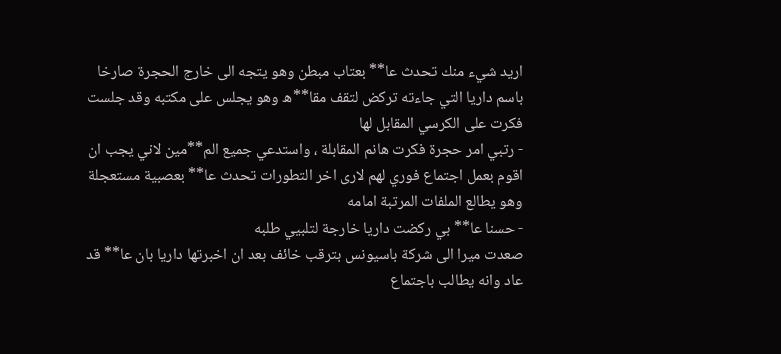اريد شيء منك تحدث عا** بعتاب مبطن وهو يتجه الى خارج الحجرة صارخا باسم داريا التي جاءته تركض لتقف مقا**ه وهو يجلس على مكتبه وقد جلست فكرت على الكرسي المقابل لها
- رتبي امر حجرة فكرت هانم المقابلة ، واستدعي جميع الم**مين لاني يجب ان اقوم بعمل اجتماع فوري لهم لارى اخر التطورات تحدث عا** بعصبية مستعجلة وهو يطالع الملفات المرتبة امامه
- حسنا عا** بي ركضت داريا خارجة لتلبيي طلبه
صعدت ميرا الى شركة باسيونس بترقب خائف بعد ان اخبرتها داريا بان عا** قد عاد وانه يطالب باجتماع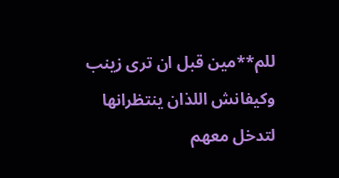للم**مين قبل ان ترى زينب وكيفانش اللذان ينتظرانها لتدخل معهم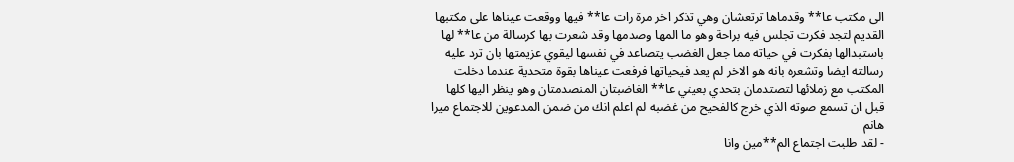الى مكتب عا** وقدماها ترتعشان وهي تذكر اخر مرة رات عا** فيها ووقعت عيناها على مكتبها القديم لتجد فكرت تجلس فيه براحة وهو ما المها وصدمها وقد شعرت بها كرسالة من عا** لها باستبدالها بفكرت في حياته مما جعل الغضب يتصاعد في نفسها ليقوي عزيمتها بان ترد عليه رسالته ايضا وتشعره بانه هو الاخر لم يعد فيحياتها فرفعت عيناها بقوة متحدية عندما دخلت المكتب مع زملائها لتصتدمان بتحدي بعيني عا** الغاضبتان المنصدمتان وهو ينظر اليها كلها قبل ان تسمع صوته الذي خرج كالفحيح من غضبه لم اعلم انك من ضمن المدعوين للاجتماع ميرا هانم
- لقد طلبت اجتماع الم**مين وانا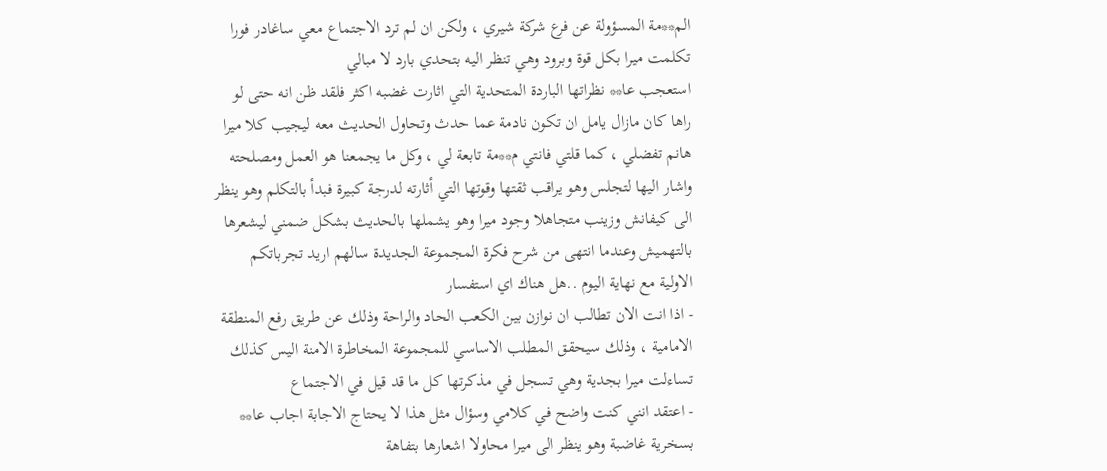الم**مة المسؤولة عن فرع شركة شيري ، ولكن ان لم ترد الاجتماع معي ساغادر فورا تكلمت ميرا بكل قوة وبرود وهي تنظر اليه بتحدي بارد لا مبالي
استعجب عا** نظراتها الباردة المتحدية التي اثارت غضبه اكثر فلقد ظن انه حتى لو راها كان مازال يامل ان تكون نادمة عما حدث وتحاول الحديث معه ليجيب كلا ميرا هانم تفضلي ، كما قلتي فانتي م**مة تابعة لي ، وكل ما يجمعنا هو العمل ومصلحته واشار اليها لتجلس وهو يراقب ثقتها وقوتها التي أثارته لدرجة كبيرة فبدأ بالتكلم وهو ينظر الى كيفانش وزينب متجاهلا وجود ميرا وهو يشملها بالحديث بشكل ضمني ليشعرها بالتهميش وعندما انتهى من شرح فكرة المجموعة الجديدة سالهم اريد تجرباتكم الاولية مع نهاية اليوم ..هل هناك اي استفسار
- اذا انت الان تطالب ان نوازن بين الكعب الحاد والراحة وذلك عن طريق رفع المنطقة الامامية ، وذلك سيحقق المطلب الاساسي للمجموعة المخاطرة الامنة اليس كذلك تساءلت ميرا بجدية وهي تسجل في مذكرتها كل ما قد قيل في الاجتماع
- اعتقد انني كنت واضح في كلامي وسؤال مثل هذا لا يحتاج الاجابة اجاب عا** بسخرية غاضبة وهو ينظر الى ميرا محاولا اشعارها بتفاهة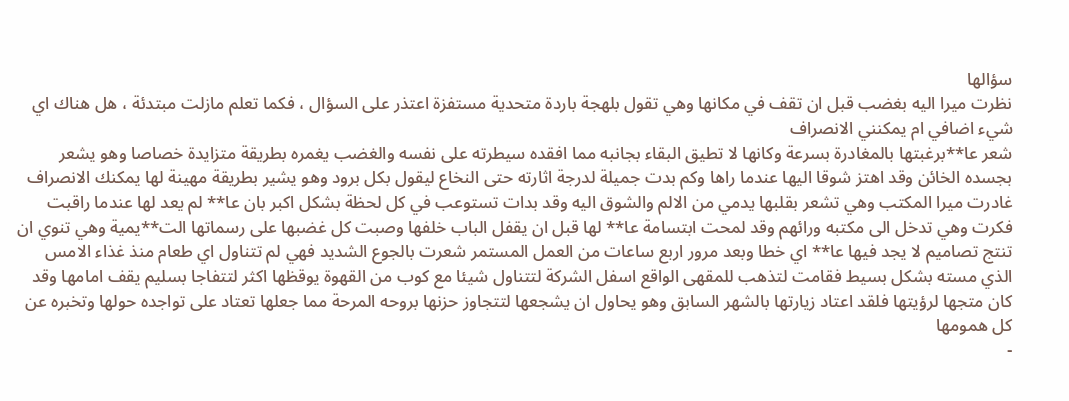سؤالها
نظرت ميرا اليه بغضب قبل ان تقف في مكانها وهي تقول بلهجة باردة متحدية مستفزة اعتذر على السؤال ، فكما تعلم مازلت مبتدئة ، هل هناك اي شيء اضافي ام يمكنني الانصراف
شعر عا**برغبتها بالمغادرة بسرعة وكانها لا تطيق البقاء بجانبه مما افقده سيطرته على نفسه والغضب يغمره بطريقة متزايدة خصاصا وهو يشعر بجسده الخائن وقد اهتز شوقا اليها عندما راها وكم بدت جميلة لدرجة اثارته حتى النخاع ليقول بكل برود وهو يشير بطريقة مهينة لها يمكنك الانصراف
غادرت ميرا المكتب وهي تشعر بقلبها يدمي من الالم والشوق اليه وقد بدات تستوعب في كل لحظة بشكل اكبر بان عا** لم يعد لها عندما راقبت فكرت وهي تدخل الى مكتبه ورائهم وقد لمحت ابتسامة عا** لها قبل ان يقفل الباب خلفها وصبت كل غضبها على رسماتها الت**يمية وهي تنوي ان تنتج تصاميم لا يجد فيها عا** اي خطا وبعد مرور اربع ساعات من العمل المستمر شعرت بالجوع الشديد فهي لم تتناول اي طعام منذ غذاء الامس الذي مسته بشكل بسيط فقامت لتذهب للمقهى الواقع اسفل الشركة لتتناول شيئا مع كوب من القهوة يوقظها اكثر لتتفاجا بسليم يقف امامها وقد كان متجها لرؤيتها فلقد اعتاد زيارتها بالشهر السابق وهو يحاول ان يشجعها لتتجاوز حزنها بروحه المرحة مما جعلها تعتاد على تواجده حولها وتخبره عن كل همومها
-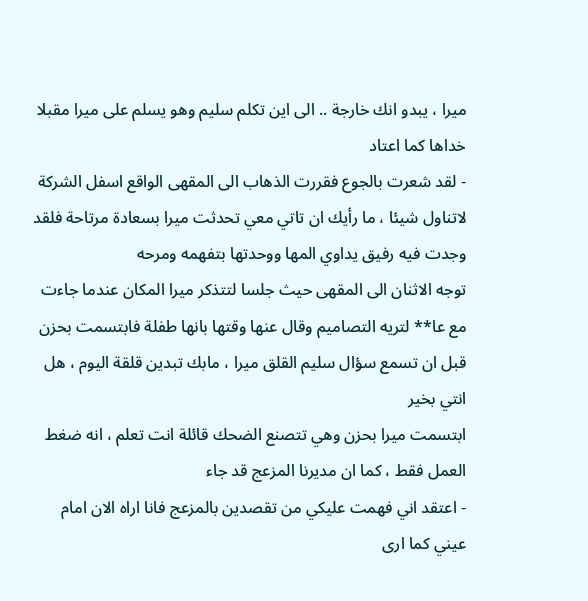ميرا ، يبدو انك خارجة .. الى اين تكلم سليم وهو يسلم على ميرا مقبلا خداها كما اعتاد
- لقد شعرت بالجوع فقررت الذهاب الى المقهى الواقع اسفل الشركة لاتناول شيئا ، ما رأيك ان تاتي معي تحدثت ميرا بسعادة مرتاحة فلقد وجدت فيه رفيق يداوي المها ووحدتها بتفهمه ومرحه
توجه الاثنان الى المقهى حيث جلسا لتتذكر ميرا المكان عندما جاءت مع عا** لتريه التصاميم وقال عنها وقتها بانها طفلة فابتسمت بحزن قبل ان تسمع سؤال سليم القلق ميرا ، مابك تبدين قلقة اليوم ، هل انتي بخير
ابتسمت ميرا بحزن وهي تتصنع الضحك قائلة انت تعلم ، انه ضغط العمل فقط ، كما ان مديرنا المزعج قد جاء
- اعتقد اني فهمت عليكي من تقصدين بالمزعج فانا اراه الان امام عيني كما ارى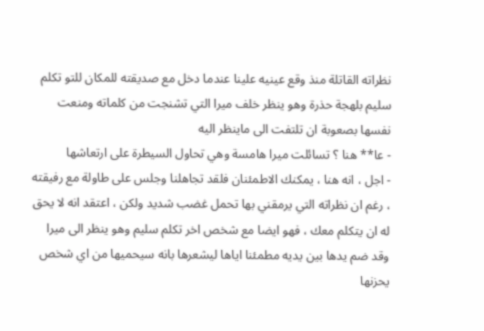نظراته القاتلة منذ وقع عينيه علينا عندما دخل مع صديقته للمكان للتو تكلم سليم بلهجة حذرة وهو ينظر خلف ميرا التي تشنجت من كلماته ومنعت نفسها بصعوبة ان تلتفت الى ماينظر اليه
- عا** هنا ؟ تسائلت ميرا هامسة وهي تحاول السيطرة على ارتعاشها
- اجل ، انه هنا ، يمكنك الاطمئنان فلقد تجاهلنا وجلس على طاولة مع رفيقته ، رغم ان نظراته التي يرمقني بها تحمل غضب شديد ولكن ، اعتقد انه لا يحق له ان يتكلم معك ، فهو ايضا مع شخص اخر تكلم سليم وهو ينظر الى ميرا وقد ضم يدها بين يديه مطمئنا اياها ليشعرها بانه سيحميها من اي شخص يحزنها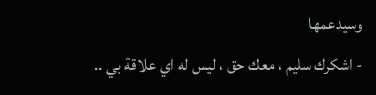وسيدعمها
- اشكرك سليم ، معك حق ، ليس له اي علاقة بي ..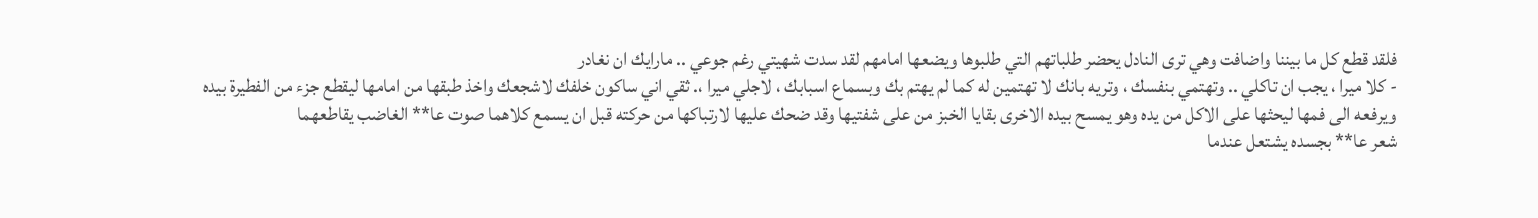فلقد قطع كل ما بيننا واضافت وهي ترى النادل يحضر طلباتهم التي طلبوها ويضعها امامهم لقد سدت شهيتي رغم جوعي .. مارايك ان نغادر
- كلا ميرا ، يجب ان تاكلي .. وتهتمي بنفسك ، وتريه بانك لا تهتمين له كما لم يهتم بك وبسماع اسبابك ، لاجلي ميرا ،. ثقي اني ساكون خلفك لاشجعك واخذ طبقها من امامها ليقطع جزء من الفطيرة بيده ويرفعه الى فمها ليحثها على الاكل من يده وهو يمسح بيده الاخرى بقايا الخبز من على شفتيها وقد ضحك عليها لارتباكها من حركته قبل ان يسمع كلاهما صوت عا** الغاضب يقاطعهما
شعر عا** بجسده يشتعل عندما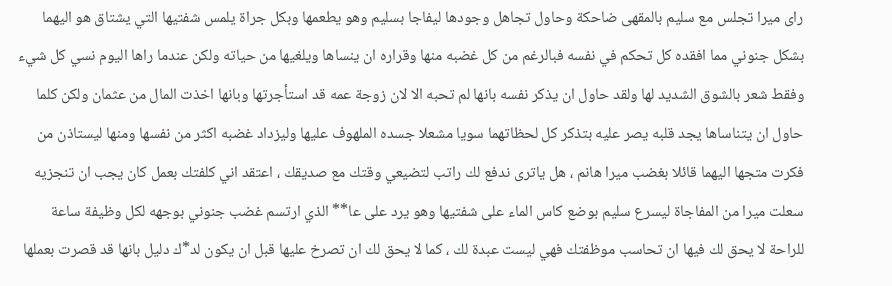راى ميرا تجلس مع سليم بالمقهى ضاحكة وحاول تجاهل وجودها ليفاجا بسليم وهو يطعمها وبكل جراة يلمس شفتيها التي يشتاق هو اليهما بشكل جنوني مما افقده كل تحكم في نفسه فبالرغم من كل غضبه منها وقراره ان ينساها ويلغيها من حياته ولكن عندما راها اليوم نسي كل شيء وفقط شعر بالشوق الشديد لها ولقد حاول ان يذكر نفسه بانها لم تحبه الا لان زوجة عمه قد استأجرتها وبانها اخذت المال من عثمان ولكن كلما حاول ان يتناساها يجد قلبه يصر عليه بتذكر كل لحظاتهما سويا مشعلا جسده الملهوف عليها وليزداد غضبه اكثر من نفسها ومنها ليستاذن من فكرت متجها اليهما قائلا بغضب ميرا هانم ، هل ياترى ندفع لك راتب لتضيعي وقتك مع صديقك ، اعتقد اني كلفتك بعمل كان يجب ان تنجزيه
سعلت ميرا من المفاجاة ليسرع سليم بوضع كاس الماء على شفتيها وهو يرد على عا** الذي ارتسم غضب جنوني بوجهه لكل وظيفة ساعة للراحة لا يحق لك فيها ان تحاسب موظفتك فهي ليست عبدة لك ، كما لا يحق لك ان تصرخ عليها قبل ان يكون لد*ك دليل بانها قد قصرت بعملها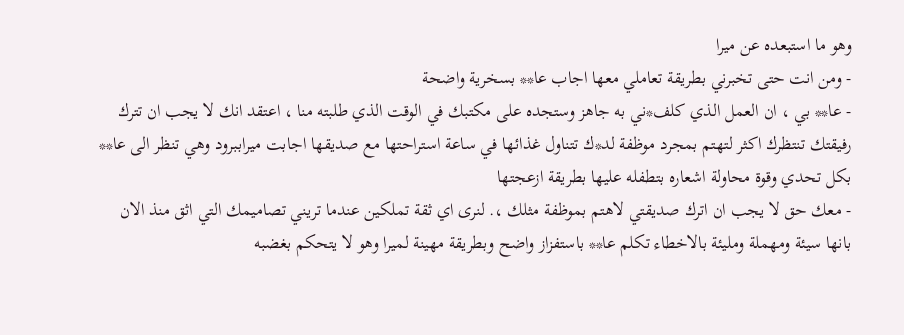وهو ما استبعده عن ميرا
- ومن انت حتى تخبرني بطريقة تعاملي معها اجاب عا** بسخرية واضحة
- عا** بي ، ان العمل الذي كلف*ني به جاهز وستجده على مكتبك في الوقت الذي طلبته منا ، اعتقد انك لا يجب ان تترك رفيقتك تنتظرك اكثر لتهتم بمجرد موظفة لد*ك تتناول غذائها في ساعة استراحتها مع صديقها اجابت ميراببرود وهي تنظر الى عا** بكل تحدي وقوة محاولة اشعاره بتطفله عليها بطريقة ازعجتها
- معك حق لا يجب ان اترك صديقتي لاهتم بموظفة مثلك ،. لنرى اي ثقة تملكين عندما تريني تصاميمك التي اثق منذ الان بانها سيئة ومهملة ومليئة بالاخطاء تكلم عا** باستفزاز واضح وبطريقة مهينة لميرا وهو لا يتحكم بغضبه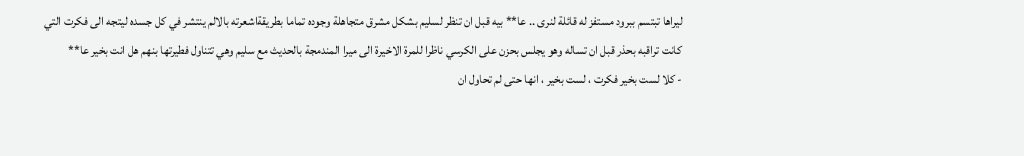ليراها تبتسم ببرود مستفز له قائلة لنرى .. عا** بيه قبل ان تنظر لسليم بشكل مشرق متجاهلة وجوده تماما بطريقةاشعرته بالالم ينتشر في كل جسده ليتجه الى فكرت التي كانت تراقبه بحذر قبل ان تساله وهو يجلس بحزن على الكرسي ناظرا للمرة الاخيرة الى ميرا المندمجة بالحديث مع سليم وهي تتناول فطيرتها بنهم هل انت بخير عا**
- كلا لست بخير فكرت ، لست بخير ، انها حتى لم تحاول ان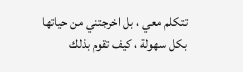تتكلم معي ، بل اخرجتني من حياتها بكل سهولة ، كيف تقوم بذلك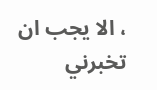، الا يجب ان تخبرني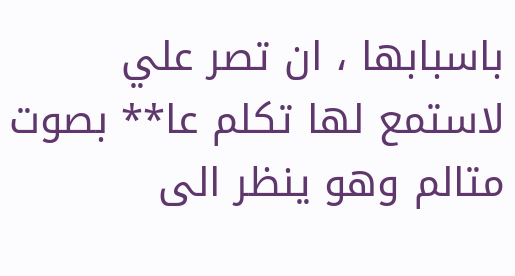باسبابها ، ان تصر علي لاستمع لها تكلم عا** بصوت متالم وهو ينظر الى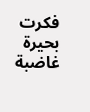فكرت بحيرة غاضبة